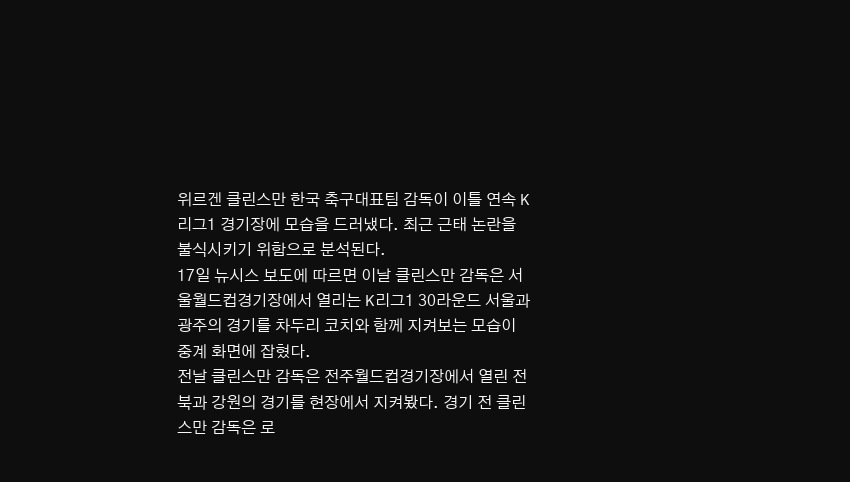위르겐 클린스만 한국 축구대표팀 감독이 이틀 연속 K리그1 경기장에 모습을 드러냈다. 최근 근태 논란을 불식시키기 위함으로 분석된다.
17일 뉴시스 보도에 따르면 이날 클린스만 감독은 서울월드컵경기장에서 열리는 K리그1 30라운드 서울과 광주의 경기를 차두리 코치와 함께 지켜보는 모습이 중계 화면에 잡혔다.
전날 클린스만 감독은 전주월드컵경기장에서 열린 전북과 강원의 경기를 현장에서 지켜봤다. 경기 전 클린스만 감독은 로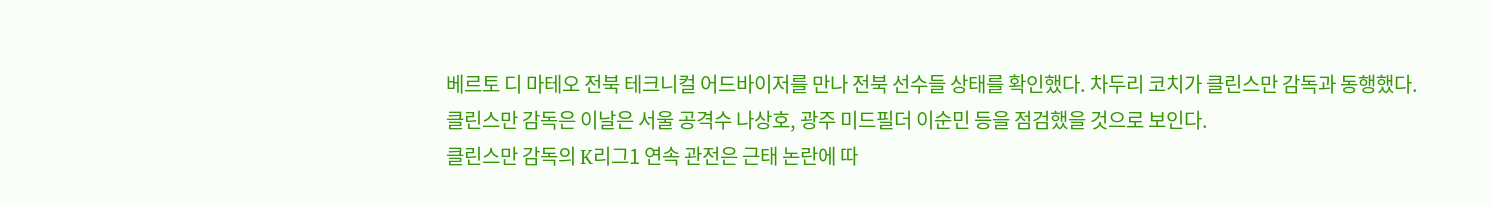베르토 디 마테오 전북 테크니컬 어드바이저를 만나 전북 선수들 상태를 확인했다. 차두리 코치가 클린스만 감독과 동행했다.
클린스만 감독은 이날은 서울 공격수 나상호, 광주 미드필더 이순민 등을 점검했을 것으로 보인다.
클린스만 감독의 K리그1 연속 관전은 근태 논란에 따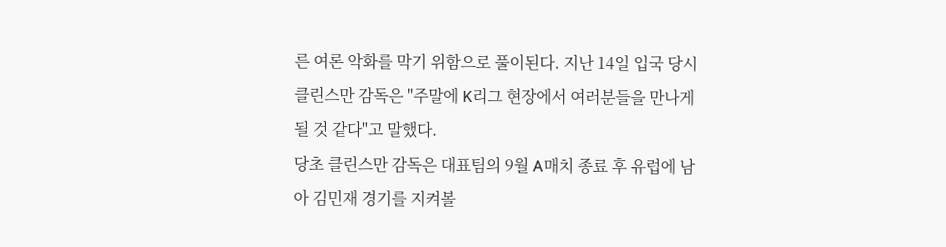른 여론 악화를 막기 위함으로 풀이된다. 지난 14일 입국 당시 클린스만 감독은 "주말에 K리그 현장에서 여러분들을 만나게 될 것 같다"고 말했다.
당초 클린스만 감독은 대표팀의 9월 A매치 종료 후 유럽에 남아 김민재 경기를 지켜볼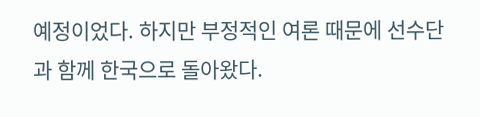예정이었다. 하지만 부정적인 여론 때문에 선수단과 함께 한국으로 돌아왔다.